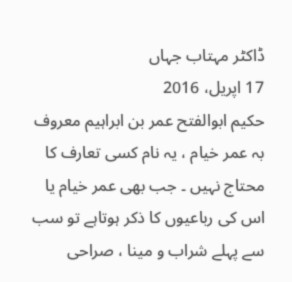ڈاکٹر مہتاب جہاں
17 اپریل، 2016
حکیم ابوالفتح عمر بن ابراہیم معروف بہ عمر خیام ، یہ نام کسی تعارف کا محتاج نہیں ۔ جب بھی عمر خیام یا اس کی رباعیوں کا ذکر ہوتاہے تو سب سے پہلے شراب و مینا ، صراحی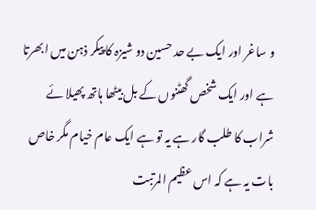و ساغر اور ایک بے حد حسین دو شیزہ کا پیکر ذہن میں ابھرتا ہے اور ایک شخص گھٹنوں کے بل بیٹھا ہاتھ پھیلا ئے شراب کا طلب گار ہے یہ تو ہے ایک عام خیام مگر خاص بات یہ ہے کہ اس عظیم المرتبت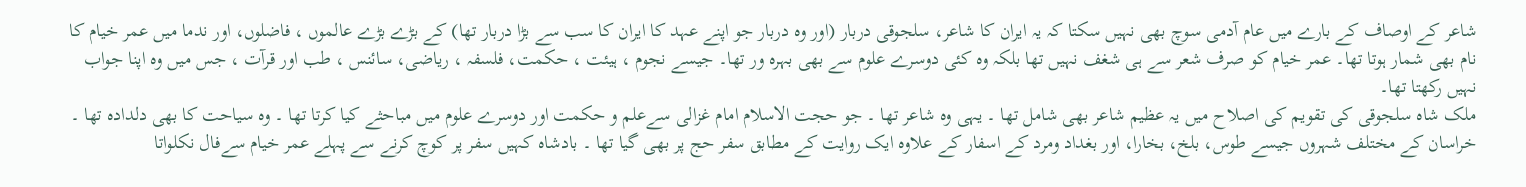شاعر کے اوصاف کے بارے میں عام آدمی سوچ بھی نہیں سکتا کہ یہ ایران کا شاعر، سلجوقی دربار (اور وہ دربار جو اپنے عہد کا ایران کا سب سے بڑا دربار تھا) کے بڑے بڑے عالموں ، فاضلوں، اور ندما میں عمر خیام کا نام بھی شمار ہوتا تھا۔ عمر خیام کو صرف شعر سے ہی شغف نہیں تھا بلکہ وہ کئی دوسرے علوم سے بھی بہرہ ور تھا۔ جیسے نجوم ، ہیئت ، حکمت، فلسفہ ، ریاضی، سائنس ، طب اور قرآت ، جس میں وہ اپنا جواب نہیں رکھتا تھا۔
ملک شاہ سلجوقی کی تقویم کی اصلاح میں یہ عظیم شاعر بھی شامل تھا ۔ یہی وہ شاعر تھا ۔ جو حجت الاسلام امام غزالی سےعلم و حکمت اور دوسرے علوم میں مباحثے کیا کرتا تھا ۔ وہ سیاحت کا بھی دلدادہ تھا ۔ خراسان کے مختلف شہروں جیسے طوس، بلخ، بخارا، اور بغداد ومرد کے اسفار کے علاوہ ایک روایت کے مطابق سفر حج پر بھی گیا تھا ۔ بادشاہ کہیں سفر پر کوچ کرنے سے پہلے عمر خیام سےفال نکلواتا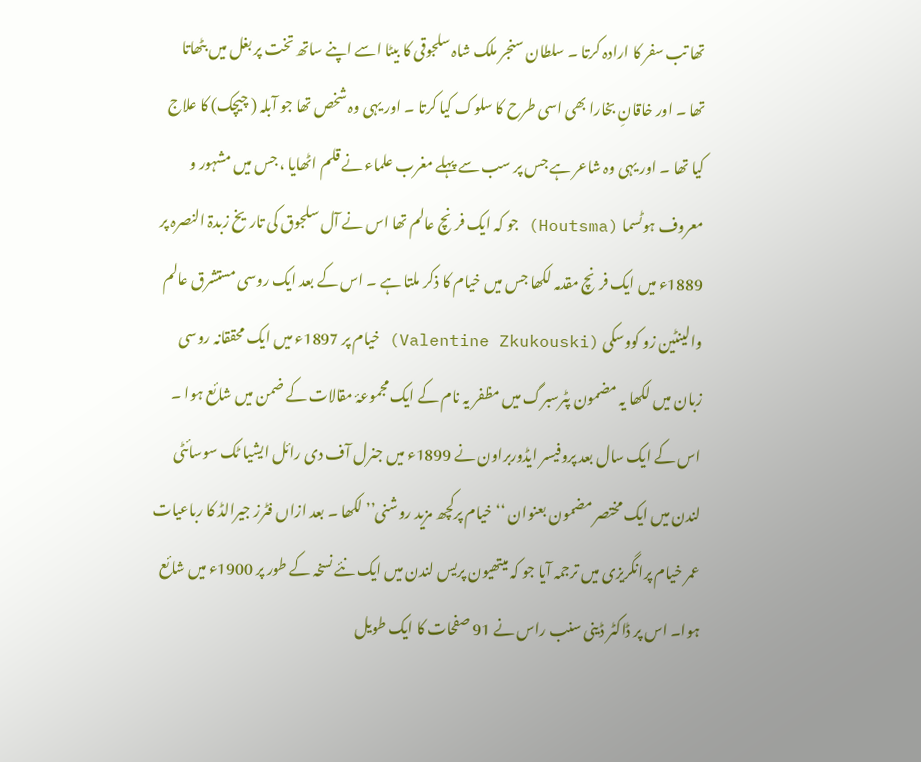تھا تب سفر کا ارادہ کرتا ۔ سلطان سنجر ملک شاہ سلجوقی کا بیٹا اسے اپنے ساتھ تخت پر بغل میں بٹھاتا تھا ۔ اور خاقانِ بخارا بھی اسی طرح کا سلوک کیا کرتا ۔ اور یہی وہ شخص تھا جو آبلہ ( چیچک) کا علاج کیا تھا ۔ اور یہی وہ شاعر ہے جس پر سب سے پہلے مغرب علماء نے قلم اٹھایا ، جس میں مشہور و معروف ہوٹسما (Houtsma) جو کہ ایک فرنچ عالم تھا اس نے آل سلجوق کی تاریخ زبدۃ النصرہ پر 1889ء میں ایک فرنچ مقدمہ لکھا جس میں خیام کا ذکر ملتا ہے ۔ اس کے بعد ایک روسی مستشرق عالم والینٹین زو کووسکی (Valentine Zkukouski) خیام پر 1897ء میں ایک محققانہ روسی زبان میں لکھا یہ مضمون پٹرسبرگ میں مظفر یہ نام کے ایک مجموعۂ مقالات کے ضمن میں شائع ہوا ۔ اس کے ایک سال بعد پروفیسر ایڈوربراون نے 1899ء میں جنرل آف دی رائل ایشیا ٹک سوسائٹی لندن میں ایک مختصر مضمون بعنوان ‘‘خیام پرکچھ مزید روشنی’’ لکھا ۔ بعد ازاں فٹرز جیرالڈ کا رباعیات عمر خیام پرانگریزی میں ترجمہ آیا جو کہ میتھیون پریس لندن میں ایک نئے نسخہ کے طور پر 1900ء میں شائع ہوا۔ اس پر ڈاکٹر ڈینی سنب راس نے 91 صفحات کا ایک طویل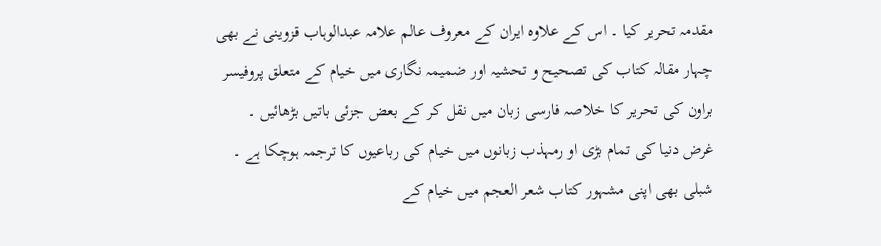مقدمہ تحریر کیا ۔ اس کے علاوہ ایران کے معروف عالم علامہ عبدالوہاب قزوینی نے بھی چہار مقالہ کتاب کی تصحیح و تحشیہ اور ضمیمہ نگاری میں خیام کے متعلق پروفیسر براون کی تحریر کا خلاصہ فارسی زبان میں نقل کر کے بعض جزئی باتیں بڑھائیں ۔ غرض دنیا کی تمام بڑی او رمہذب زبانوں میں خیام کی رباعیوں کا ترجمہ ہوچکا ہے ۔ شبلی بھی اپنی مشہور کتاب شعر العجم میں خیام کے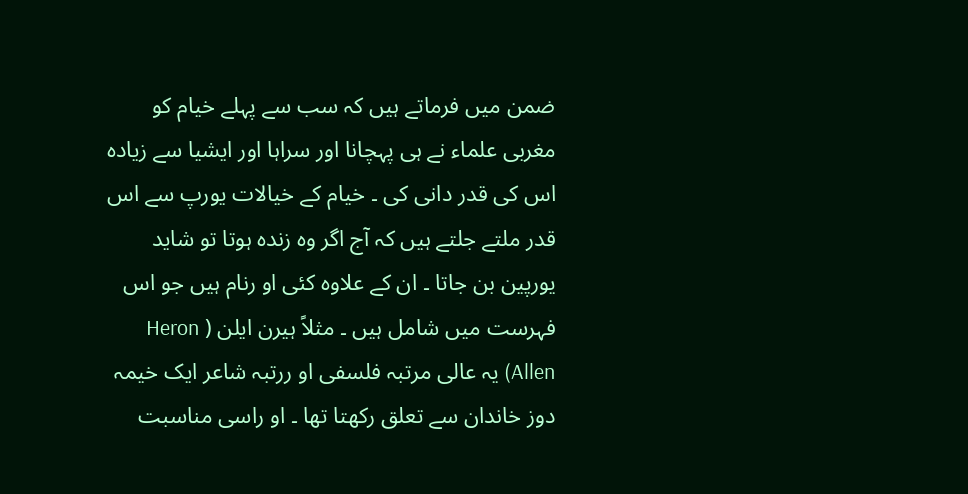ضمن میں فرماتے ہیں کہ سب سے پہلے خیام کو مغربی علماء نے ہی پہچانا اور سراہا اور ایشیا سے زیادہ اس کی قدر دانی کی ۔ خیام کے خیالات یورپ سے اس قدر ملتے جلتے ہیں کہ آج اگر وہ زندہ ہوتا تو شاید یورپین بن جاتا ۔ ان کے علاوہ کئی او رنام ہیں جو اس فہرست میں شامل ہیں ۔ مثلاً ہیرن ایلن ( Heron Allen) یہ عالی مرتبہ فلسفی او ررتبہ شاعر ایک خیمہ دوز خاندان سے تعلق رکھتا تھا ۔ او راسی مناسبت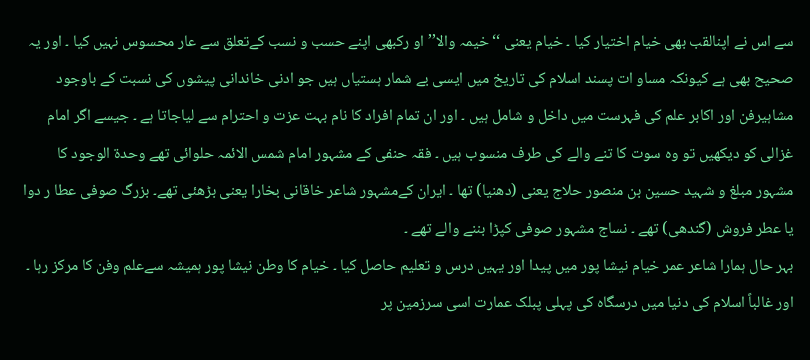سے اس نے اپنالقب بھی خیام اختیار کیا ۔ خیام یعنی ‘‘ خیمہ والا’’ او رکبھی اپنے حسب و نسب کےتعلق سے عار محسوس نہیں کیا ۔ اور یہ صحیح بھی ہے کیونکہ مساو ات پسند اسلام کی تاریخ میں ایسی بے شمار ہستیاں ہیں جو ادنی خاندانی پیشوں کی نسبت کے باوجود مشاہیرفن اور اکابر علم کی فہرست میں داخل و شامل ہیں ۔ اور ان تمام افراد کا نام بہت عزت و احترام سے لیاجاتا ہے ۔ جیسے اگر امام غزالی کو دیکھیں تو وہ سوت کا تنے والے کی طرف منسوب ہیں ۔ فقہ حنفی کے مشہور امام شمس الائمہ حلوائی تھے وحدۃ الوجود کا مشہور مبلغ و شہید حسین بن منصور حلاج یعنی (دھنیا) تھا ۔ ایران کےمشہور شاعر خاقانی بخارا یعنی بڑھئی تھے۔ بزرگ صوفی عطا ر دوا یا عطر فروش (گندھی) تھے ۔ نساج مشہور صوفی کپڑا بننے والے تھے ۔
بہر حال ہمارا شاعر عمر خیام نیشا پور میں پیدا اور یہیں درس و تعلیم حاصل کیا ۔ خیام کا وطن نیشا پور ہمیشہ سےعلم وفن کا مرکز رہا ۔ اور غالباً اسلام کی دنیا میں درسگاہ کی پہلی پبلک عمارت اسی سرزمین پر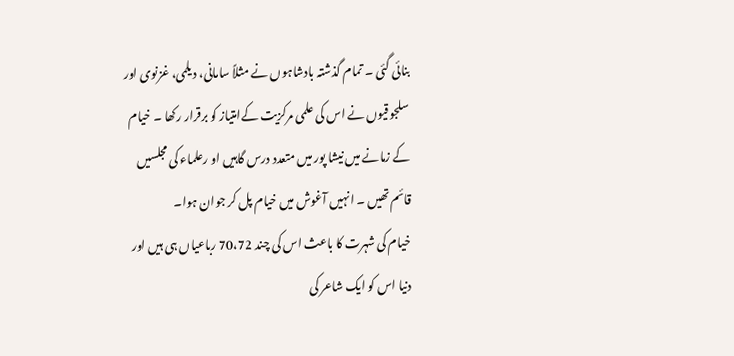بنائی گئی ۔ تمام گذشتہ بادشاہوں نے مثلاً سامانی، دیلمی، غزنوی اور سلجوقیوں نے اس کی علمی مرکزیت کےامتیاز کو برقرار رکھا ۔ خیام کے زمانے میں نیشا پور میں متعدد درس گاہیں او رعلماء کی مجلسیں قائم تھیں ۔ انہیں آغوش میں خیام پل کر جوان ہوا۔
خیام کی شہرت کا باعث اس کی چند 70،72 رباعیاں ہی ہیں اور دنیا اس کو ایک شاعر کی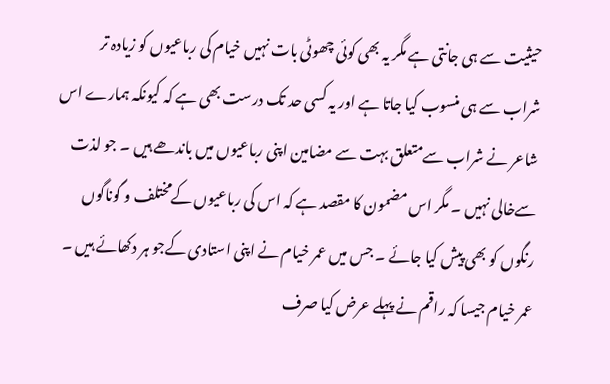حیثیت سے ہی جانتی ہے مگر یہ بھی کوئی چھوٹی بات نہیں خیام کی رباعیوں کو زیادہ تر شراب سے ہی منسوب کیا جاتا ہے اور یہ کسی حد تک درست بھی ہے کہ کیونکہ ہمارے اس شاعر نے شراب سےمتعلق بہت سے مضامین اپنی رباعیوں میں باندھے ہیں ۔ جو لذت سےخالی نہیں ۔ مگر اس مضمون کا مقصد ہے کہ اس کی رباعیوں کےمختلف و گوناگوں رنگوں کو بھی پیش کیا جائے ۔ جس میں عمر خیام نے اپنی استادی کےجو ہر دکھائے ہیں ۔ عمر خیام جیسا کہ راقم نے پہلے عرض کیا صرف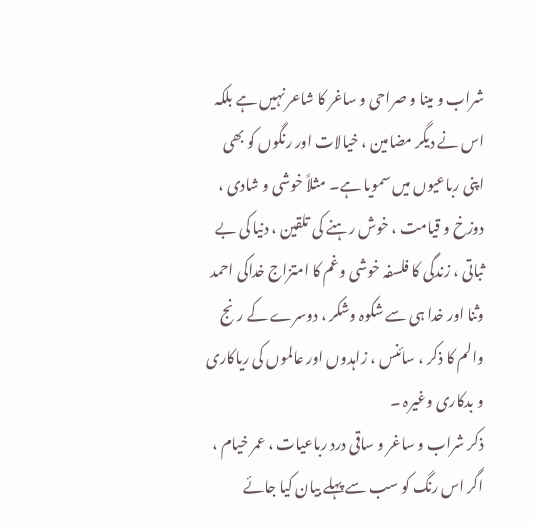شراب و مینا و صراحی و ساغر کا شاعر نہیں ہے بلکہ اس نے دیگر مضامین ، خیالات اور رنگوں کو بھی اپنی رباعیوں میں سمویا ہے۔ مثلاً خوشی و شادی ، دوزخ و قیامت ، خوش رہنے کی تلقین ، دنیا کی بے ثباتی ، زندگی کا فلسفہ خوشی وغم کا امتزاج خداکی احمد وثنا اور خدا ہی سے شکوہ وشکر ، دوسرے کے رنج والم کا ذکر ، سائنس ، زاہدوں اور عالموں کی ریاکاری و بدکاری وغیرہ ۔
ذکر شراب و ساغر و ساقی درد رباعیات ، عمر خیام ، اگر اس رنگ کو سب سے پہلے بیان کیا جائے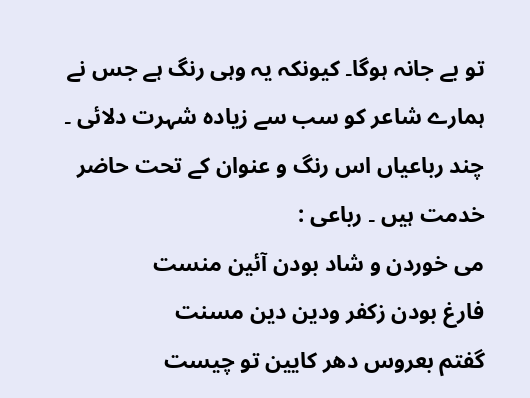تو بے جانہ ہوگا۔ کیونکہ یہ وہی رنگ ہے جس نے ہمارے شاعر کو سب سے زیادہ شہرت دلائی ۔ چند رباعیاں اس رنگ و عنوان کے تحت حاضر خدمت ہیں ۔ رباعی :
می خوردن و شاد بودن آئین منست
فارغ بودن زکفر ودین دین مسنت
گفتم بعروس دھر کایین تو چیست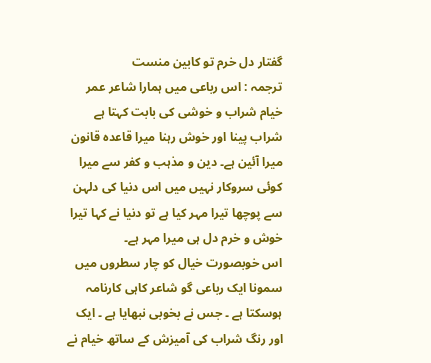گفتار دل خرم تو کابین منست
ترجمہ : اس رباعی میں ہمارا شاعر عمر خیام شراب و خوشی کی بابت کہتا ہے شراب پینا اور خوش رہنا میرا قاعدہ قانون میرا آئین ہے۔ دین و مذہب و کفر سے میرا کوئی سروکار نہیں میں اس دنیا کی دلہن سے پوچھا تیرا مہر کیا ہے تو دنیا نے کہا تیرا خوش و خرم دل ہی میرا مہر ہے۔
اس خوبصورت خیال کو چار سطروں میں سمونا ایک رباعی گو شاعر کاہی کارنامہ ہوسکتا ہے ۔ جس نے بخوبی نبھایا ہے ۔ ایک اور رنگ شراب کی آمیزش کے ساتھ خیام نے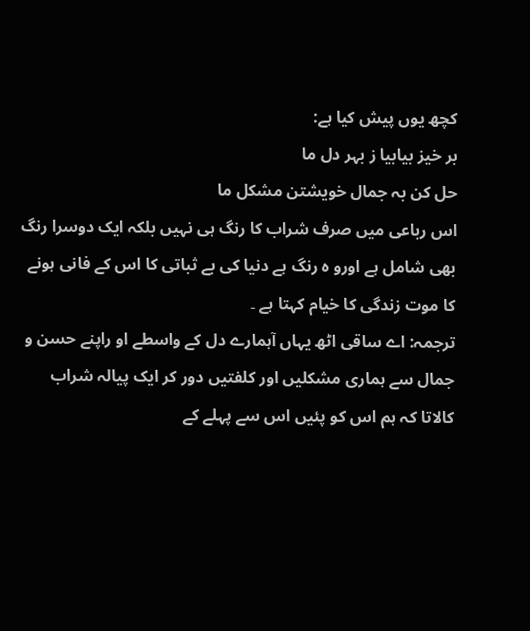کچھ یوں پیش کیا ہے:
بر خیز بیابیا ز بہر دل ما
حل کن بہ جمال خویشتن مشکل ما
اس رباعی میں صرف شراب کا رنگ ہی نہیں بلکہ ایک دوسرا رنگ بھی شامل ہے اورو ہ رنگ ہے دنیا کی بے ثباتی کا اس کے فانی ہونے کا موت زندگی کا خیام کہتا ہے ۔
ترجمہ: اے ساقی اٹھ یہاں آہمارے دل کے واسطے او راپنے حسن و جمال سے ہماری مشکلیں اور کلفتیں دور کر ایک پیالہ شراب کالاتا کہ ہم اس کو پئیں اس سے پہلے کے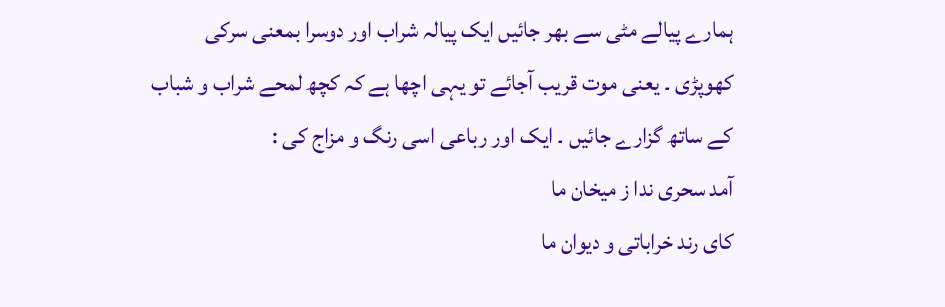ہمارے پیالے مٹی سے بھر جائیں ایک پیالہ شراب اور دوسرا بمعنی سرکی کھوپڑی ۔ یعنی موت قریب آجائے تو یہی اچھا ہے کہ کچھ لمحے شراب و شباب کے ساتھ گزارے جائیں ۔ ایک اور رباعی اسی رنگ و مزاج کی :
آمد سحری ندا ز میخان ما
کای رند خراباتی و دیوان ما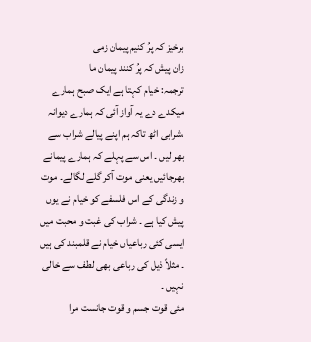برخیز کہ پرُ کنیم پیمان زمی
زان پیش کہ پرُ کنند پیمان ما
ترجمہ: خیام کہتا ہے ایک صبح ہمارے میکدے دے یہ آواز آئی کہ ہمارے دیوانہ ،شرابی اٹھ تاکہ ہم اپنے پیالے شراب سے بھر لیں ۔ اس سے پہلے کہ ہمارے پیمانے بھرجائیں یعنی موت آکر گلے لگالے۔ موت و زندگی کے اس فلسفے کو خیام نے یوں پیش کیا ہے ۔ شراب کی غبت و محبت میں ایسی کئی رباعیاں خیام نے قلمبند کی ہیں ۔ مثلاً ذیل کی رباعی بھی لطف سے خالی نہیں ۔
مئی قوت جسم و قوت جانست مرا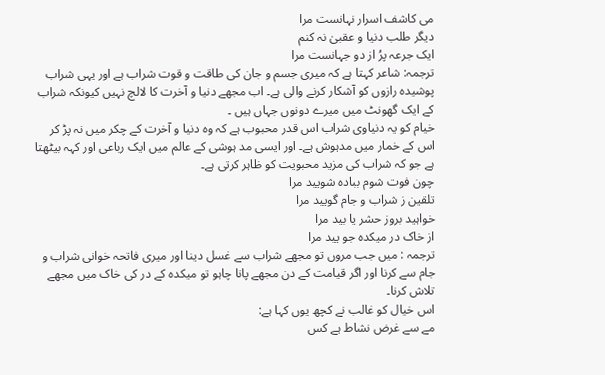می کاشف اسرار نہانست مرا
دیگر طلب دنیا و عقبیٰ نہ کنم
ایک جرعہ پرُ از دو جہانست مرا
ترجمہ: شاعر کہتا ہے کہ میری جسم و جان کی طاقت و قوت شراب ہے اور یہی شراب پوشیدہ رازوں کو آشکار کرنے والی ہے۔ اب مجھے دنیا و آخرت کا لالچ نہیں کیونکہ شراب کے ایک گھونٹ میں میرے دونوں جہاں ہیں ۔
خیام کو یہ دنیاوی شراب اس قدر محبوب ہے کہ وہ دنیا و آخرت کے چکر میں نہ پڑ کر اس کے خمار میں مدہوش ہے۔ اور ایسی مد ہوشی کے عالم میں ایک رباعی اور کہہ بیٹھتا ہے جو کہ شراب کی مزید محبویت کو ظاہر کرتی ہے۔
چون فوت شوم ببادہ شویید مرا
تلقین ز شراب و جام گویید مرا
خواہید بروز حشر یا بید مرا
از خاک در میکدہ جو یید مرا
ترجمہ : میں جب مروں تو مجھے شراب سے غسل دینا اور میری فاتحہ خوانی شراب و جام سے کرنا اور اگر قیامت کے دن مجھے پانا چاہو تو میکدہ کے در کی خاک میں مجھے تلاش کرنا۔
اس خیال کو غالب نے کچھ یوں کہا ہے:
مے سے غرض نشاط ہے کس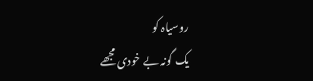روسیاہ کو
یک گونہ بے خودی مجھے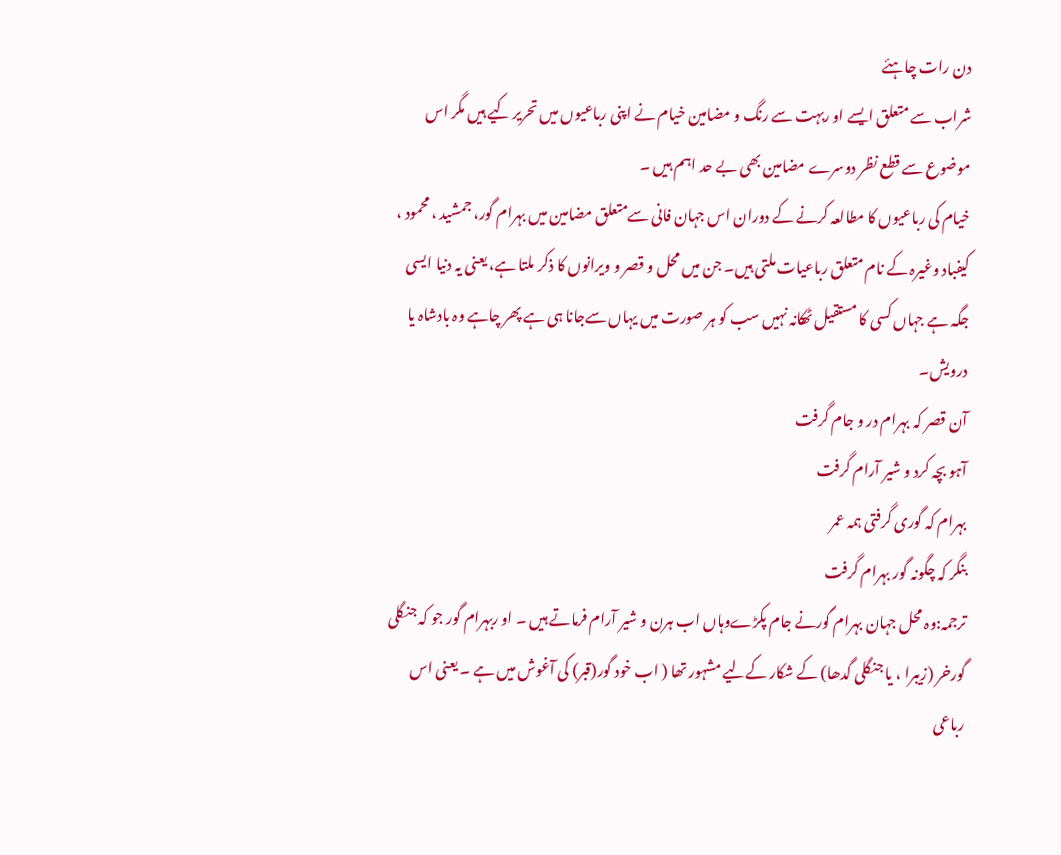دن رات چاہئے
شراب سے متعلق ایسے او ربہت سے رنگ و مضامین خیام نے اپنی رباعیوں میں تحریر کیے ہیں مگر اس موضوع سے قطع نظر دوسرے مضامین بھی بے حد اہم ہیں ۔
خیام کی رباعیوں کا مطالعہ کرنے کے دوران اس جہان فانی سےمتعلق مضامین میں بہرام گور، جمشید ، محمود ، کیفباد وغیرہ کے نام متعلق رباعیات ملتی ہیں۔ جن میں محل و قصر و ویرانوں کا ذکر ملتا ہے، یعنی یہ دنیا ایسی جگہ ہے جہاں کسی کا مستقیل ٹھکانہ نہیں سب کو ہر صورت میں یہاں سےجانا ہی ہے پھر چاہے وہ بادشاہ یا درویش۔
آن قصر کہ بہرام در و جام گرفت
آہو بچہ کرد و شیر آرام گرفت
بہرام کہ گوری گرفتی ہمہ عمر
بنگر کہ چگونہ گور بہرام گرفت
ترجمہ:وہ محل جہان بہرام گورنے جام پکڑےوہاں اب ہرن و شیر آرام فرماتے ہیں ۔ او ربہرام گور جو کہ جنگلی گورخر (زیبرا ، یا جنگلی گدھا) کے شکار کےلیے مشہور تھا ( اب خود گور(قبر) کی آغوش میں ہے ۔ یعنی اس رباعی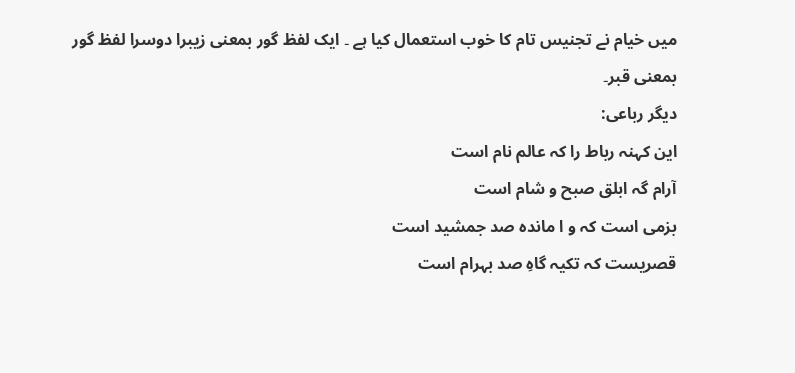میں خیام نے تجنیس تام کا خوب استعمال کیا ہے ۔ ایک لفظ گور بمعنی زیبرا دوسرا لفظ گور بمعنی قبر۔
دیگر رباعی:
این کہنہ رباط را کہ عالم نام است
آرام گہ ابلق صبح و شام است
بزمی است کہ و ا ماندہ صد جمشید است
قصریست کہ تکیہ گاہِ صد بہرام است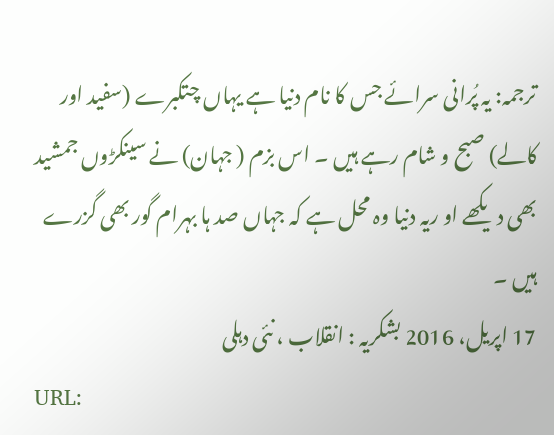ترجمہ: یہ پُرانی سرائے جس کا نام دنیا ہے یہاں چتکبرے (سفید اور کالے) صبح و شام رہے ہیں ۔ اس بزم ( جہان) نے سینکڑوں جمشید بھی دیکھے او ریہ دنیا وہ محل ہے کہ جہاں صد ہا بہرام گور بھی گزرے ہیں ۔
17 اپریل، 2016 بشکریہ : انقلاب ، نئی دہلی
URL: